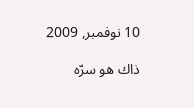10 نوفمبر, 2009

ذاك هو سرّه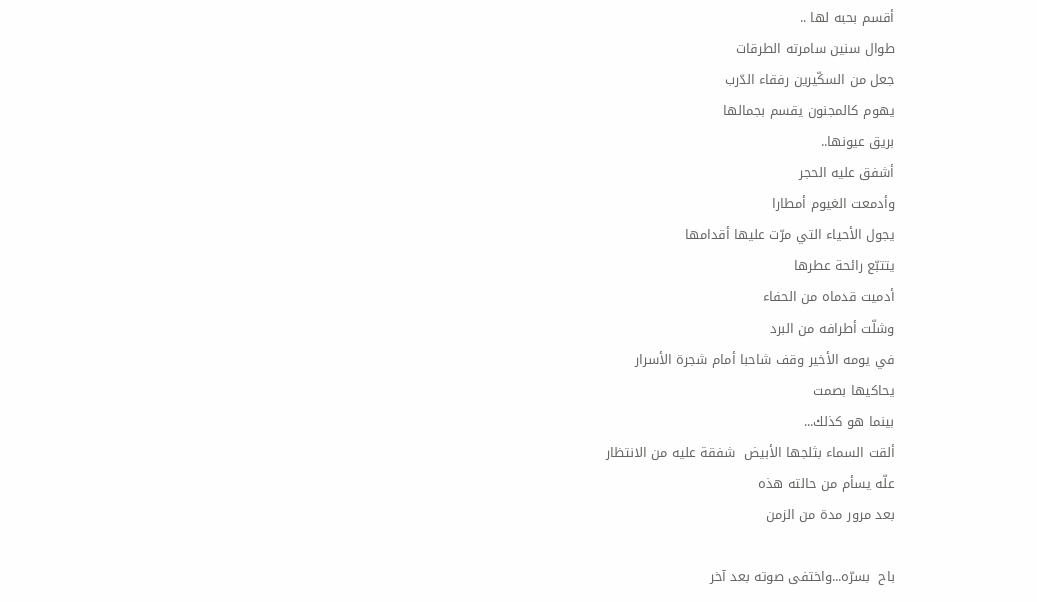أقسم بحبه لها ..
طوال سنين سامرته الطرقات
جعل من السكّيرين رفقاء الدّرب
يهوم كالمجنون يقسم بجمالها
بريق عيونها..
أشفق عليه الحجر
وأدمعت الغيوم أمطارا
يجول الأحياء التي مرّت عليها أقدامها
يتتبّع رائحة عطرها
أدميت قدماه من الحفاء
وشلّت أطرافه من البرد
في يومه الأخير وقف شاحبا أمام شجرة الأسرار
يحاكيها بصمت
بينما هو كذلك...
ألقت السماء بثلجها الأبيض  شفقة عليه من الانتظار
علّه يسأم من حالته هذه
بعد مرور مدة من الزمن

باح  بسرّه...واختفى صوته بعد آخر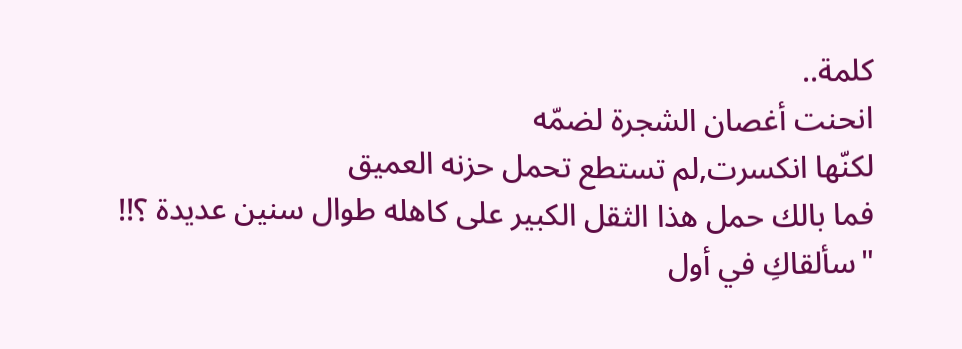كلمة..
انحنت أغصان الشجرة لضمّه
لكنّها انكسرت,لم تستطع تحمل حزنه العميق
فما بالك حمل هذا الثقل الكبير على كاهله طوال سنين عديدة ؟!!
"سألقاكِ في أول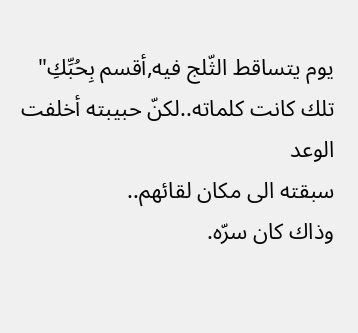يوم يتساقط الثّلج فيه,أقسم بِحُبِّكِ"
تلك كانت كلماته..لكنّ حبيبته أخلفت الوعد
سبقته الى مكان لقائهم..
وذاك كان سرّه.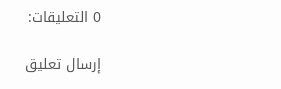0 التعليقات:

إرسال تعليق